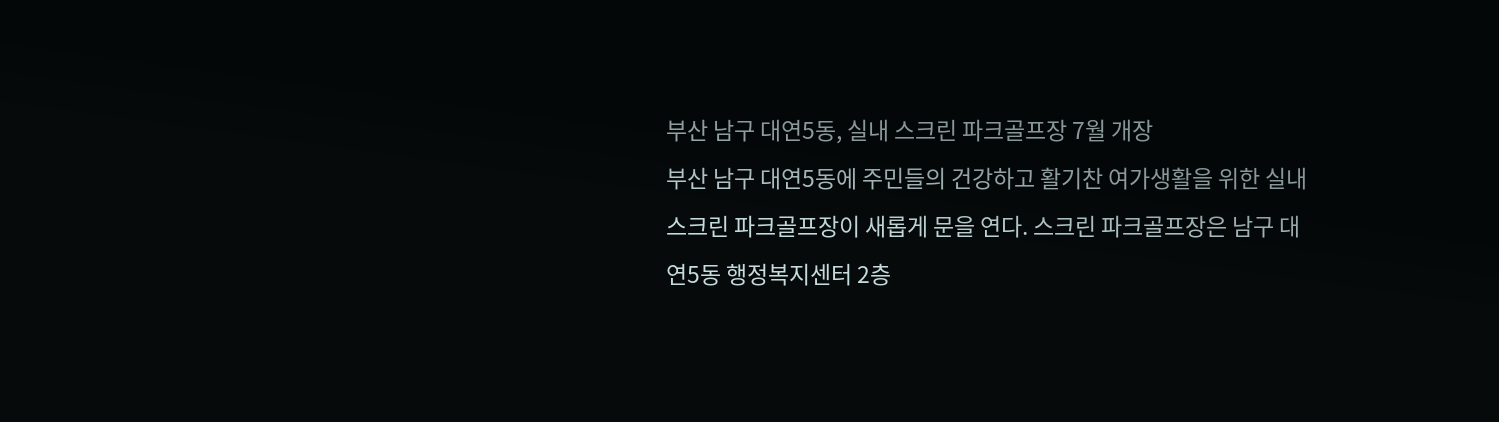부산 남구 대연5동, 실내 스크린 파크골프장 7월 개장
부산 남구 대연5동에 주민들의 건강하고 활기찬 여가생활을 위한 실내 스크린 파크골프장이 새롭게 문을 연다. 스크린 파크골프장은 남구 대연5동 행정복지센터 2층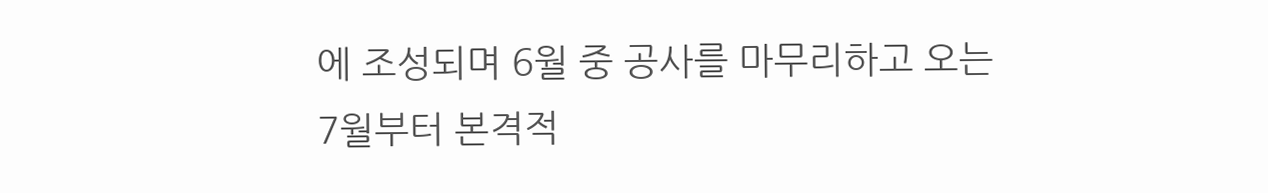에 조성되며 6월 중 공사를 마무리하고 오는 7월부터 본격적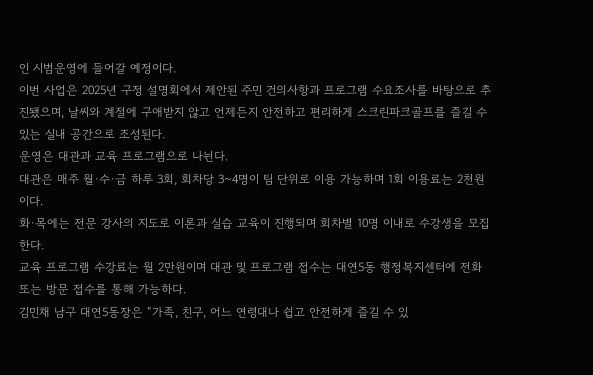인 시범운영에 들어갈 예정이다.
이번 사업은 2025년 구정 설명회에서 제안된 주민 건의사항과 프로그램 수요조사를 바탕으로 추진됐으며, 날씨와 계절에 구애받지 않고 언제든지 안전하고 편리하게 스크린파크골프를 즐길 수 있는 실내 공간으로 조성된다.
운영은 대관과 교육 프로그램으로 나뉜다.
대관은 매주 월·수·금 하루 3회, 회차당 3~4명이 팀 단위로 이용 가능하며 1회 이용료는 2천원이다.
화·목에는 전문 강사의 지도로 이론과 실습 교육이 진행되며 회차별 10명 이내로 수강생을 모집한다.
교육 프로그램 수강료는 월 2만원이며 대관 및 프로그램 접수는 대연5동 행정복지센터에 전화 또는 방문 접수를 통해 가능하다.
김민채 남구 대연5동장은 “가족, 친구, 어느 연령대나 쉽고 안전하게 즐길 수 있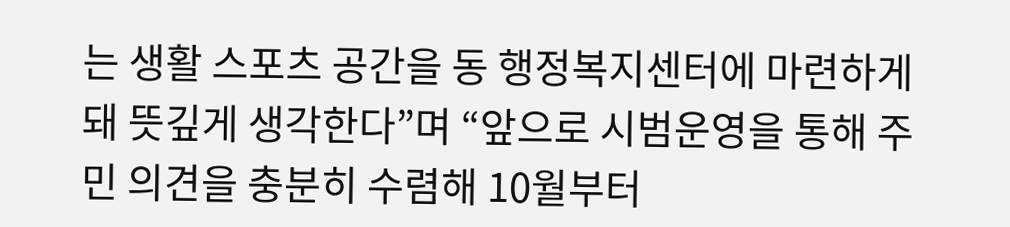는 생활 스포츠 공간을 동 행정복지센터에 마련하게 돼 뜻깊게 생각한다”며 “앞으로 시범운영을 통해 주민 의견을 충분히 수렴해 10월부터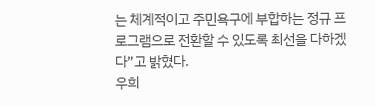는 체계적이고 주민욕구에 부합하는 정규 프로그램으로 전환할 수 있도록 최선을 다하겠다”고 밝혔다.
우희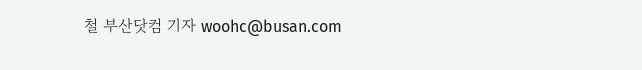철 부산닷컴 기자 woohc@busan.com